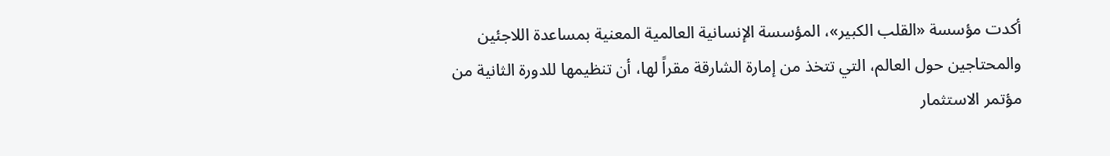أكدت مؤسسة «القلب الكبير»، المؤسسة الإنسانية العالمية المعنية بمساعدة اللاجئين والمحتاجين حول العالم، التي تتخذ من إمارة الشارقة مقراً لها، أن تنظيمها للدورة الثانية من مؤتمر الاستثمار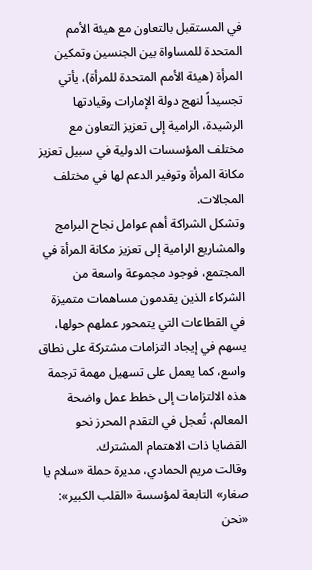في المستقبل بالتعاون مع هيئة الأمم المتحدة للمساواة بين الجنسين وتمكين المرأة (هيئة الأمم المتحدة للمرأة)، يأتي تجسيداً لنهج دولة الإمارات وقيادتها الرشيدة، الرامية إلى تعزيز التعاون مع مختلف المؤسسات الدولية في سبيل تعزيز مكانة المرأة وتوفير الدعم لها في مختلف المجالات.
وتشكل الشراكة أهم عوامل نجاح البرامج والمشاريع الرامية إلى تعزيز مكانة المرأة في المجتمع، فوجود مجموعة واسعة من الشركاء الذين يقدمون مساهمات متميزة في القطاعات التي يتمحور عملهم حولها، يسهم في إيجاد التزامات مشتركة على نطاق واسع، كما يعمل على تسهيل مهمة ترجمة هذه الالتزامات إلى خطط عمل واضحة المعالم، تُعجل في التقدم المحرز نحو القضايا ذات الاهتمام المشترك.
وقالت مريم الحمادي، مديرة حملة «سلام يا صغار» التابعة لمؤسسة «القلب الكبير»: «نحن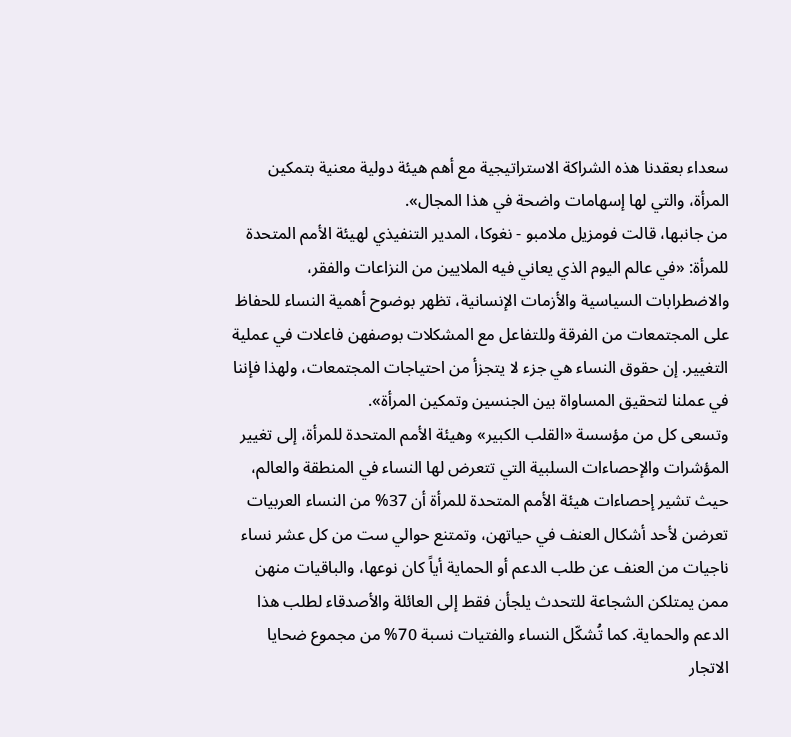سعداء بعقدنا هذه الشراكة الاستراتيجية مع أهم هيئة دولية معنية بتمكين المرأة، والتي لها إسهامات واضحة في هذا المجال».
من جانبها، قالت فومزيل ملامبو - نغوكا، المدير التنفيذي لهيئة الأمم المتحدة للمرأة: «في عالم اليوم الذي يعاني فيه الملايين من النزاعات والفقر، والاضطرابات السياسية والأزمات الإنسانية، تظهر بوضوح أهمية النساء للحفاظ على المجتمعات من الفرقة وللتفاعل مع المشكلات بوصفهن فاعلات في عملية التغيير. إن حقوق النساء هي جزء لا يتجزأ من احتياجات المجتمعات، ولهذا فإننا في عملنا لتحقيق المساواة بين الجنسين وتمكين المرأة».
وتسعى كل من مؤسسة «القلب الكبير» وهيئة الأمم المتحدة للمرأة، إلى تغيير المؤشرات والإحصاءات السلبية التي تتعرض لها النساء في المنطقة والعالم، حيث تشير إحصاءات هيئة الأمم المتحدة للمرأة أن 37% من النساء العربيات تعرضن لأحد أشكال العنف في حياتهن، وتمتنع حوالي ست من كل عشر نساء ناجيات من العنف عن طلب الدعم أو الحماية أياً كان نوعها، والباقيات منهن ممن يمتلكن الشجاعة للتحدث يلجأن فقط إلى العائلة والأصدقاء لطلب هذا الدعم والحماية. كما تُشكّل النساء والفتيات نسبة 70% من مجموع ضحايا الاتجار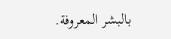بالبشر المعروفة.